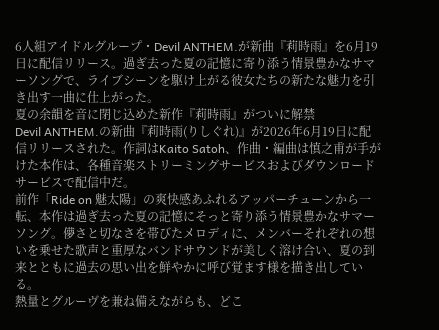6人組アイドルグループ・Devil ANTHEM.が新曲『莉時雨』を6月19日に配信リリース。過ぎ去った夏の記憶に寄り添う情景豊かなサマーソングで、ライブシーンを駆け上がる彼女たちの新たな魅力を引き出す一曲に仕上がった。
夏の余韻を音に閉じ込めた新作『莉時雨』がついに解禁
Devil ANTHEM.の新曲『莉時雨(りしぐれ)』が2026年6月19日に配信リリースされた。作詞はKaito Satoh、作曲・編曲は慎之甫が手がけた本作は、各種音楽ストリーミングサービスおよびダウンロードサービスで配信中だ。
前作「Ride on 魅太陽」の爽快感あふれるアッパーチューンから一転、本作は過ぎ去った夏の記憶にそっと寄り添う情景豊かなサマーソング。儚さと切なさを帯びたメロディに、メンバーそれぞれの想いを乗せた歌声と重厚なバンドサウンドが美しく溶け合い、夏の到来とともに過去の思い出を鮮やかに呼び覚ます様を描き出している。
熱量とグルーヴを兼ね備えながらも、どこ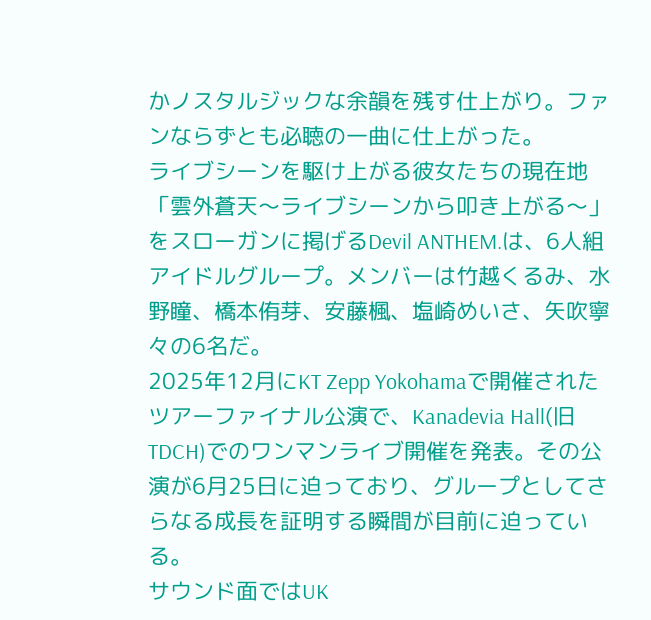かノスタルジックな余韻を残す仕上がり。ファンならずとも必聴の一曲に仕上がった。
ライブシーンを駆け上がる彼女たちの現在地
「雲外蒼天〜ライブシーンから叩き上がる〜」をスローガンに掲げるDevil ANTHEM.は、6人組アイドルグループ。メンバーは竹越くるみ、水野瞳、橋本侑芽、安藤楓、塩崎めいさ、矢吹寧々の6名だ。
2025年12月にKT Zepp Yokohamaで開催されたツアーファイナル公演で、Kanadevia Hall(旧TDCH)でのワンマンライブ開催を発表。その公演が6月25日に迫っており、グループとしてさらなる成長を証明する瞬間が目前に迫っている。
サウンド面ではUK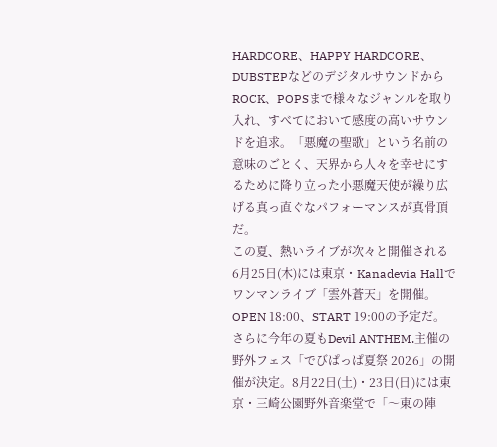HARDCORE、HAPPY HARDCORE、DUBSTEPなどのデジタルサウンドからROCK、POPSまで様々なジャンルを取り入れ、すべてにおいて感度の高いサウンドを追求。「悪魔の聖歌」という名前の意味のごとく、天界から人々を幸せにするために降り立った小悪魔天使が繰り広げる真っ直ぐなパフォーマンスが真骨頂だ。
この夏、熱いライブが次々と開催される
6月25日(木)には東京・Kanadevia Hallでワンマンライブ「雲外蒼天」を開催。OPEN 18:00、START 19:00の予定だ。
さらに今年の夏もDevil ANTHEM.主催の野外フェス「でびぱっぱ夏祭 2026」の開催が決定。8月22日(土)・23日(日)には東京・三崎公園野外音楽堂で「〜東の陣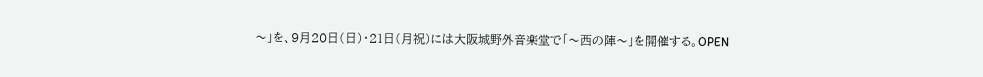〜」を、9月20日(日)・21日(月祝)には大阪城野外音楽堂で「〜西の陣〜」を開催する。OPEN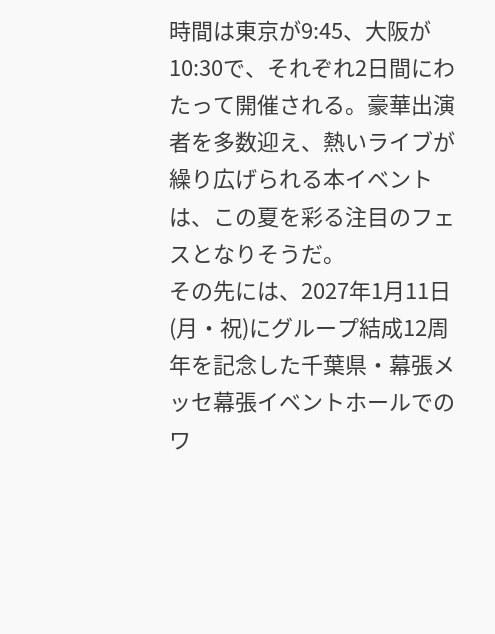時間は東京が9:45、大阪が10:30で、それぞれ2日間にわたって開催される。豪華出演者を多数迎え、熱いライブが繰り広げられる本イベントは、この夏を彩る注目のフェスとなりそうだ。
その先には、2027年1月11日(月・祝)にグループ結成12周年を記念した千葉県・幕張メッセ幕張イベントホールでのワ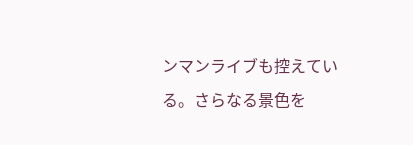ンマンライブも控えている。さらなる景色を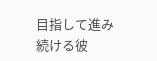目指して進み続ける彼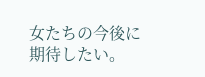女たちの今後に期待したい。